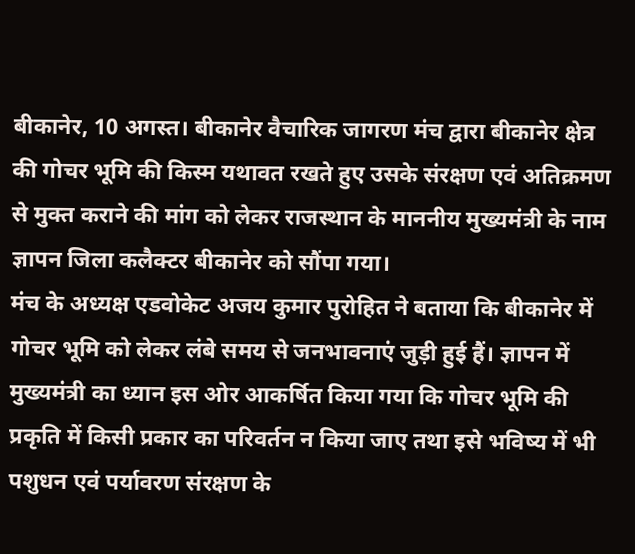बीकानेर, 10 अगस्त। बीकानेर वैचारिक जागरण मंच द्वारा बीकानेर क्षेत्र की गोचर भूमि की किस्म यथावत रखते हुए उसके संरक्षण एवं अतिक्रमण से मुक्त कराने की मांग को लेकर राजस्थान के माननीय मुख्यमंत्री के नाम ज्ञापन जिला कलैक्टर बीकानेर को सौंपा गया।
मंच के अध्यक्ष एडवोकेट अजय कुमार पुरोहित ने बताया कि बीकानेर में गोचर भूमि को लेकर लंबे समय से जनभावनाएं जुड़ी हुई हैं। ज्ञापन में मुख्यमंत्री का ध्यान इस ओर आकर्षित किया गया कि गोचर भूमि की प्रकृति में किसी प्रकार का परिवर्तन न किया जाए तथा इसे भविष्य में भी पशुधन एवं पर्यावरण संरक्षण के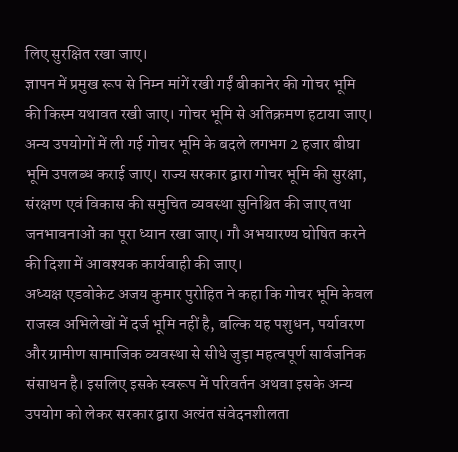लिए सुरक्षित रखा जाए।
ज्ञापन में प्रमुख रूप से निम्न मांगें रखी गईं बीकानेर की गोचर भूमि की किस्म यथावत रखी जाए। गोचर भूमि से अतिक्रमण हटाया जाए।
अन्य उपयोगों में ली गई गोचर भूमि के बदले लगभग 2 हजार बीघा भूमि उपलब्ध कराई जाए। राज्य सरकार द्वारा गोचर भूमि की सुरक्षा, संरक्षण एवं विकास की समुचित व्यवस्था सुनिश्चित की जाए तथा जनभावनाओं का पूरा ध्यान रखा जाए। गौ अभयारण्य घोषित करने की दिशा में आवश्यक कार्यवाही की जाए।
अध्यक्ष एडवोकेट अजय कुमार पुरोहित ने कहा कि गोचर भूमि केवल राजस्व अभिलेखों में दर्ज भूमि नहीं है, बल्कि यह पशुधन, पर्यावरण और ग्रामीण सामाजिक व्यवस्था से सीधे जुड़ा महत्वपूर्ण सार्वजनिक संसाधन है। इसलिए इसके स्वरूप में परिवर्तन अथवा इसके अन्य उपयोग को लेकर सरकार द्वारा अत्यंत संवेदनशीलता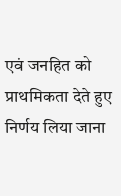एवं जनहित को प्राथमिकता देते हुए निर्णय लिया जाना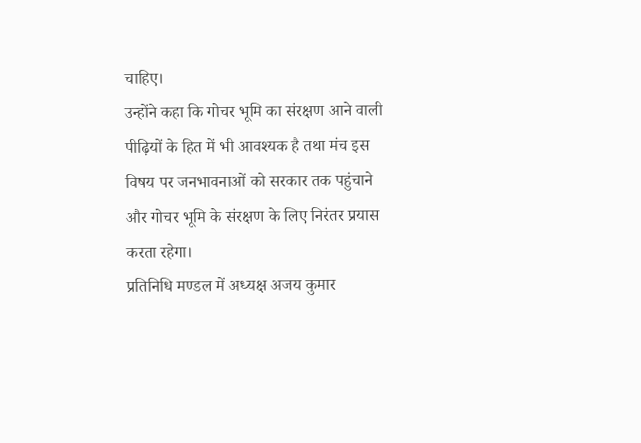चाहिए।
उन्होंने कहा कि गोचर भूमि का संरक्षण आने वाली पीढ़ियों के हित में भी आवश्यक है तथा मंच इस विषय पर जनभावनाओं को सरकार तक पहुंचाने और गोचर भूमि के संरक्षण के लिए निरंतर प्रयास करता रहेगा।
प्रतिनिधि मण्डल में अध्यक्ष अजय कुमार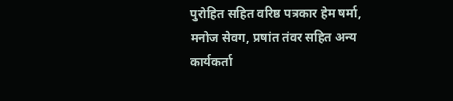पुरोहित सहित वरिष्ठ पत्रकार हेम षर्मा, मनोज सेवग, प्रषांत तंवर सहित अन्य कार्यकर्ता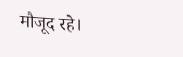मौजूद रहे।